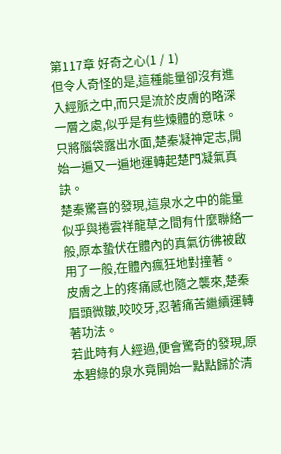第117章 好奇之心(1 / 1)
但令人奇怪的是,這種能量卻沒有進入經脈之中,而只是流於皮膚的略深一層之處,似乎是有些煉體的意味。
只將腦袋露出水面,楚秦凝神定志,開始一遍又一遍地運轉起楚門凝氣真訣。
楚秦驚喜的發現,這泉水之中的能量似乎與捲雲祥龍草之間有什麼聯絡一般,原本蟄伏在體內的真氣彷彿被啟用了一般,在體內瘋狂地對撞著。
皮膚之上的疼痛感也隨之襲來,楚秦眉頭微皺,咬咬牙,忍著痛苦繼續運轉著功法。
若此時有人經過,便會驚奇的發現,原本碧綠的泉水竟開始一點點歸於清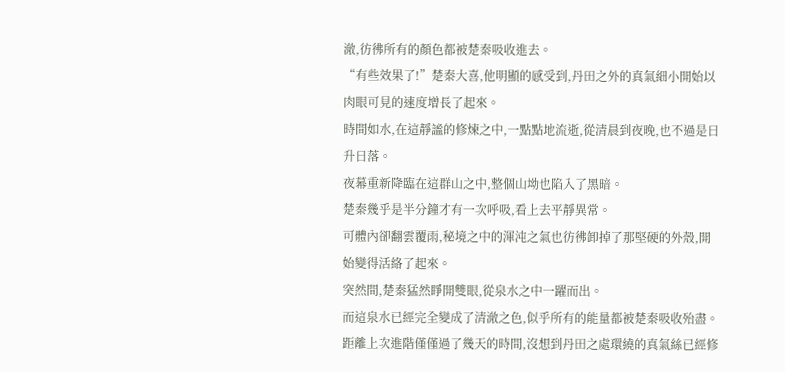澈,彷彿所有的顏色都被楚秦吸收進去。
“有些效果了!”楚秦大喜,他明顯的感受到,丹田之外的真氣細小開始以肉眼可見的速度增長了起來。
時間如水,在這靜謐的修煉之中,一點點地流逝,從清晨到夜晚,也不過是日升日落。
夜幕重新降臨在這群山之中,整個山坳也陷入了黑暗。
楚秦幾乎是半分鐘才有一次呼吸,看上去平靜異常。
可體內卻翻雲覆雨,秘境之中的渾沌之氣也彷彿卸掉了那堅硬的外殼,開始變得活絡了起來。
突然間,楚秦猛然睜開雙眼,從泉水之中一躍而出。
而這泉水已經完全變成了清澈之色,似乎所有的能量都被楚秦吸收殆盡。
距離上次進階僅僅過了幾天的時間,沒想到丹田之處環繞的真氣絲已經修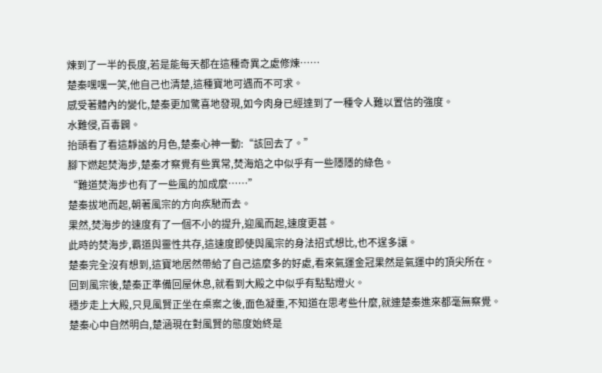煉到了一半的長度,若是能每天都在這種奇異之處修煉……
楚秦嘿嘿一笑,他自己也清楚,這種寶地可遇而不可求。
感受著體內的變化,楚秦更加驚喜地發現,如今肉身已經達到了一種令人難以置信的強度。
水難侵,百毒闢。
抬頭看了看這靜謐的月色,楚秦心神一動:“該回去了。”
腳下燃起焚海步,楚秦才察覺有些異常,焚海焰之中似乎有一些隱隱的綠色。
“難道焚海步也有了一些風的加成麼……”
楚秦拔地而起,朝著風宗的方向疾馳而去。
果然,焚海步的速度有了一個不小的提升,迎風而起,速度更甚。
此時的焚海步,霸道與靈性共存,這速度即使與風宗的身法招式想比,也不逞多讓。
楚秦完全沒有想到,這寶地居然帶給了自己這麼多的好處,看來氣運金冠果然是氣運中的頂尖所在。
回到風宗後,楚秦正準備回屋休息,就看到大殿之中似乎有點點燈火。
穩步走上大殿,只見風賢正坐在桌案之後,面色凝重,不知道在思考些什麼,就連楚秦進來都毫無察覺。
楚秦心中自然明白,楚涵現在對風賢的態度始終是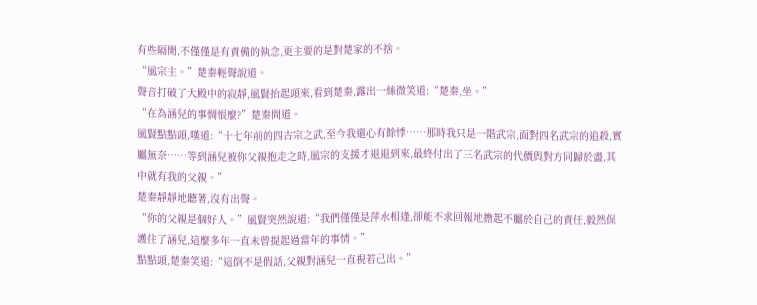有些隔閡,不僅僅是有責備的執念,更主要的是對楚家的不捨。
“風宗主。”楚秦輕聲說道。
聲音打破了大殿中的寂靜,風賢抬起頭來,看到楚秦,露出一絲微笑道:“楚秦,坐。”
“在為涵兒的事惆悵麼?”楚秦問道。
風賢點點頭,嘆道:“十七年前的四古宗之武,至今我還心有餘悸……那時我只是一階武宗,面對四名武宗的追殺,實屬無奈……等到涵兒被你父親抱走之時,風宗的支援才退退到來,最終付出了三名武宗的代價與對方同歸於盡,其中就有我的父親。”
楚秦靜靜地聽著,沒有出聲。
“你的父親是個好人。”風賢突然說道:“我們僅僅是萍水相逢,卻能不求回報地擔起不屬於自己的責任,毅然保護住了涵兒,這麼多年一直未曾提起過當年的事情。”
點點頭,楚秦笑道:“這倒不是假話,父親對涵兒一直視若己出。”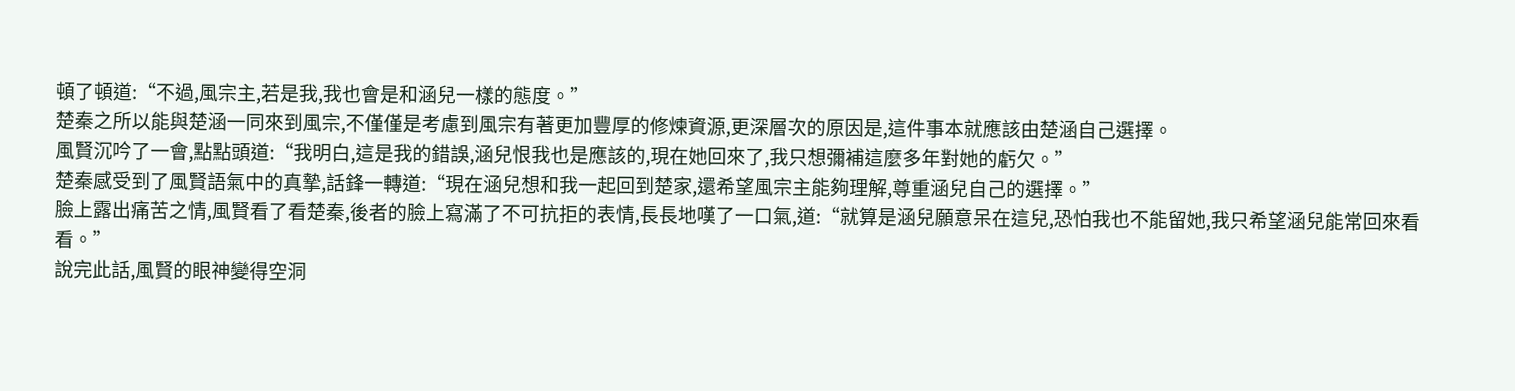頓了頓道:“不過,風宗主,若是我,我也會是和涵兒一樣的態度。”
楚秦之所以能與楚涵一同來到風宗,不僅僅是考慮到風宗有著更加豐厚的修煉資源,更深層次的原因是,這件事本就應該由楚涵自己選擇。
風賢沉吟了一會,點點頭道:“我明白,這是我的錯誤,涵兒恨我也是應該的,現在她回來了,我只想彌補這麼多年對她的虧欠。”
楚秦感受到了風賢語氣中的真摯,話鋒一轉道:“現在涵兒想和我一起回到楚家,還希望風宗主能夠理解,尊重涵兒自己的選擇。”
臉上露出痛苦之情,風賢看了看楚秦,後者的臉上寫滿了不可抗拒的表情,長長地嘆了一口氣,道:“就算是涵兒願意呆在這兒,恐怕我也不能留她,我只希望涵兒能常回來看看。”
說完此話,風賢的眼神變得空洞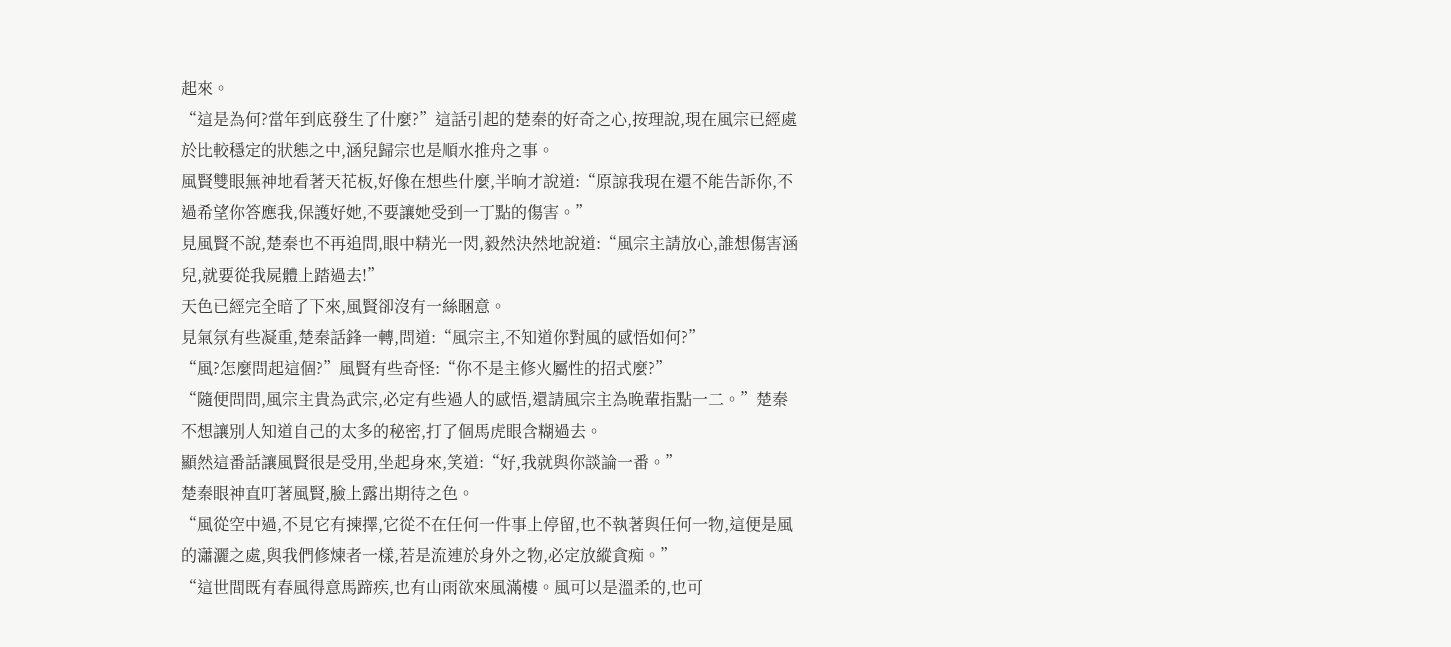起來。
“這是為何?當年到底發生了什麼?”這話引起的楚秦的好奇之心,按理說,現在風宗已經處於比較穩定的狀態之中,涵兒歸宗也是順水推舟之事。
風賢雙眼無神地看著天花板,好像在想些什麼,半晌才說道:“原諒我現在還不能告訴你,不過希望你答應我,保護好她,不要讓她受到一丁點的傷害。”
見風賢不說,楚秦也不再追問,眼中精光一閃,毅然決然地說道:“風宗主請放心,誰想傷害涵兒,就要從我屍體上踏過去!”
天色已經完全暗了下來,風賢卻沒有一絲睏意。
見氣氛有些凝重,楚秦話鋒一轉,問道:“風宗主,不知道你對風的感悟如何?”
“風?怎麼問起這個?”風賢有些奇怪:“你不是主修火屬性的招式麼?”
“隨便問問,風宗主貴為武宗,必定有些過人的感悟,還請風宗主為晚輩指點一二。”楚秦不想讓別人知道自己的太多的秘密,打了個馬虎眼含糊過去。
顯然這番話讓風賢很是受用,坐起身來,笑道:“好,我就與你談論一番。”
楚秦眼神直叮著風賢,臉上露出期待之色。
“風從空中過,不見它有揀擇,它從不在任何一件事上停留,也不執著與任何一物,這便是風的瀟灑之處,與我們修煉者一樣,若是流連於身外之物,必定放縱貪痴。”
“這世間既有春風得意馬蹄疾,也有山雨欲來風滿樓。風可以是溫柔的,也可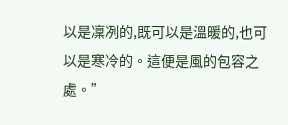以是凜冽的,既可以是溫暖的,也可以是寒冷的。這便是風的包容之處。”